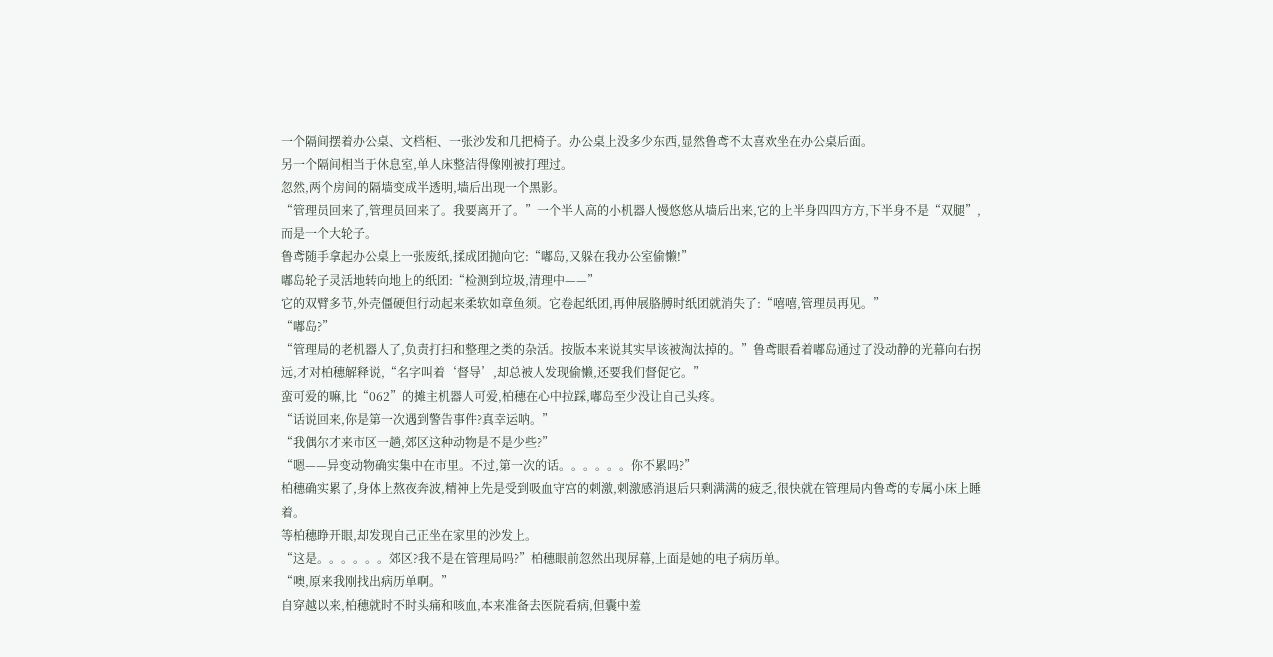一个隔间摆着办公桌、文档柜、一张沙发和几把椅子。办公桌上没多少东西,显然鲁鸢不太喜欢坐在办公桌后面。
另一个隔间相当于休息室,单人床整洁得像刚被打理过。
忽然,两个房间的隔墙变成半透明,墙后出现一个黑影。
“管理员回来了,管理员回来了。我要离开了。”一个半人高的小机器人慢悠悠从墙后出来,它的上半身四四方方,下半身不是“双腿”,而是一个大轮子。
鲁鸢随手拿起办公桌上一张废纸,揉成团抛向它:“嘟岛,又躲在我办公室偷懒!”
嘟岛轮子灵活地转向地上的纸团:“检测到垃圾,清理中——”
它的双臂多节,外壳僵硬但行动起来柔软如章鱼须。它卷起纸团,再伸展胳膊时纸团就消失了:“嘻嘻,管理员再见。”
“嘟岛?”
“管理局的老机器人了,负责打扫和整理之类的杂活。按版本来说其实早该被淘汰掉的。”鲁鸢眼看着嘟岛通过了没动静的光幕向右拐远,才对柏穗解释说,“名字叫着‘督导’,却总被人发现偷懒,还要我们督促它。”
蛮可爱的嘛,比“062”的摊主机器人可爱,柏穗在心中拉踩,嘟岛至少没让自己头疼。
“话说回来,你是第一次遇到警告事件?真幸运呐。”
“我偶尔才来市区一趟,郊区这种动物是不是少些?”
“嗯——异变动物确实集中在市里。不过,第一次的话。。。。。。你不累吗?”
柏穗确实累了,身体上熬夜奔波,精神上先是受到吸血守宫的刺激,刺激感消退后只剩满满的疲乏,很快就在管理局内鲁鸢的专属小床上睡着。
等柏穗睁开眼,却发现自己正坐在家里的沙发上。
“这是。。。。。。郊区?我不是在管理局吗?”柏穗眼前忽然出现屏幕,上面是她的电子病历单。
“噢,原来我刚找出病历单啊。”
自穿越以来,柏穗就时不时头痛和咳血,本来准备去医院看病,但囊中羞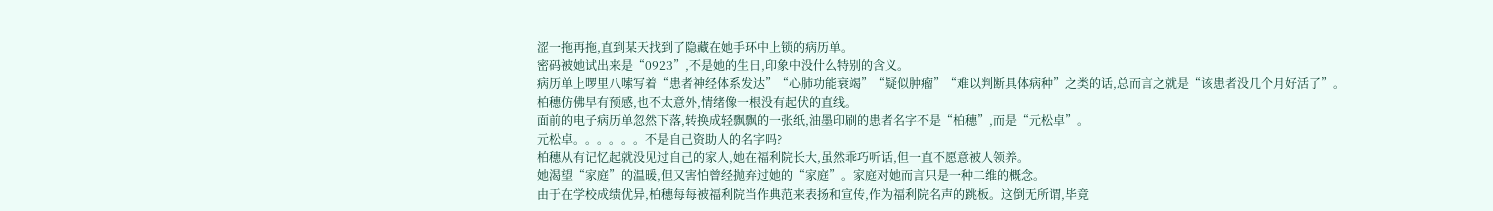涩一拖再拖,直到某天找到了隐藏在她手环中上锁的病历单。
密码被她试出来是“0923”,不是她的生日,印象中没什么特别的含义。
病历单上啰里八嗦写着“患者神经体系发达”“心肺功能衰竭”“疑似肿瘤”“难以判断具体病种”之类的话,总而言之就是“该患者没几个月好活了”。
柏穗仿佛早有预感,也不太意外,情绪像一根没有起伏的直线。
面前的电子病历单忽然下落,转换成轻飘飘的一张纸,油墨印刷的患者名字不是“柏穗”,而是“元松卓”。
元松卓。。。。。。不是自己资助人的名字吗?
柏穗从有记忆起就没见过自己的家人,她在福利院长大,虽然乖巧听话,但一直不愿意被人领养。
她渴望“家庭”的温暖,但又害怕曾经抛弃过她的“家庭”。家庭对她而言只是一种二维的概念。
由于在学校成绩优异,柏穗每每被福利院当作典范来表扬和宣传,作为福利院名声的跳板。这倒无所谓,毕竟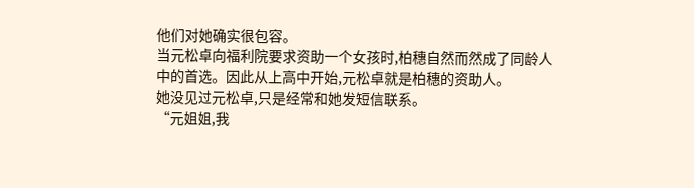他们对她确实很包容。
当元松卓向福利院要求资助一个女孩时,柏穗自然而然成了同龄人中的首选。因此从上高中开始,元松卓就是柏穗的资助人。
她没见过元松卓,只是经常和她发短信联系。
“元姐姐,我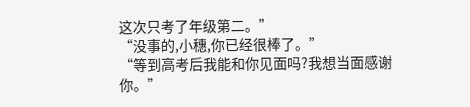这次只考了年级第二。”
“没事的,小穗,你已经很棒了。”
“等到高考后我能和你见面吗?我想当面感谢你。”